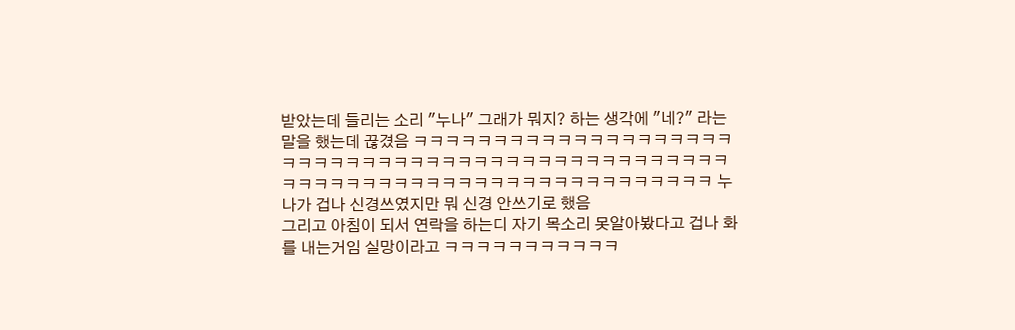받았는데 들리는 소리 "누나" 그래가 뭐지? 하는 생각에 "네?" 라는 말을 했는데 끊겼음 ㅋㅋㅋㅋㅋㅋㅋㅋㅋㅋㅋㅋㅋㅋㅋㅋㅋㅋㅋㅋㅋㅋㅋㅋㅋㅋㅋㅋㅋㅋㅋㅋㅋㅋㅋㅋㅋㅋㅋㅋㅋㅋㅋㅋㅋㅋㅋㅋㅋㅋㅋㅋㅋㅋㅋㅋㅋㅋㅋㅋㅋㅋㅋㅋㅋㅋㅋㅋㅋㅋㅋㅋㅋㅋㅋ 누나가 겁나 신경쓰였지만 뭐 신경 안쓰기로 했음
그리고 아침이 되서 연락을 하는디 자기 목소리 못알아봤다고 겁나 화를 내는거임 실망이라고 ㅋㅋㅋㅋㅋㅋㅋㅋㅋㅋㅋ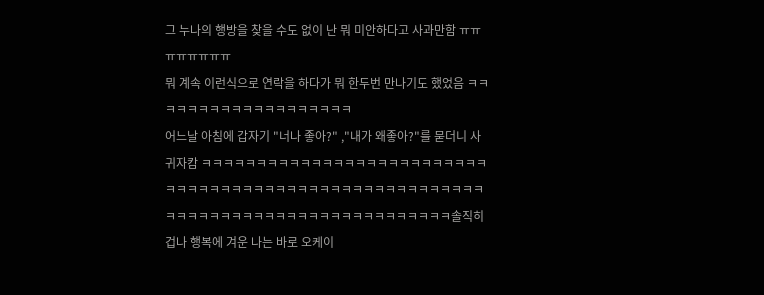그 누나의 행방을 찾을 수도 없이 난 뭐 미안하다고 사과만함 ㅠㅠㅠㅠㅠㅠㅠㅠ
뭐 계속 이런식으로 연락을 하다가 뭐 한두번 만나기도 했었음 ㅋㅋㅋㅋㅋㅋㅋㅋㅋㅋㅋㅋㅋㅋㅋㅋㅋㅋㅋ
어느날 아침에 갑자기 "너나 좋아?" ,"내가 왜좋아?"를 묻더니 사귀자캄 ㅋㅋㅋㅋㅋㅋㅋㅋㅋㅋㅋㅋㅋㅋㅋㅋㅋㅋㅋㅋㅋㅋㅋㅋㅋㅋㅋㅋㅋㅋㅋㅋㅋㅋㅋㅋㅋㅋㅋㅋㅋㅋㅋㅋㅋㅋㅋㅋㅋㅋㅋㅋㅋㅋㅋㅋㅋㅋㅋㅋㅋㅋㅋㅋㅋㅋㅋㅋㅋㅋㅋㅋㅋㅋㅋㅋㅋㅋㅋㅋㅋ솔직히 겁나 행복에 겨운 나는 바로 오케이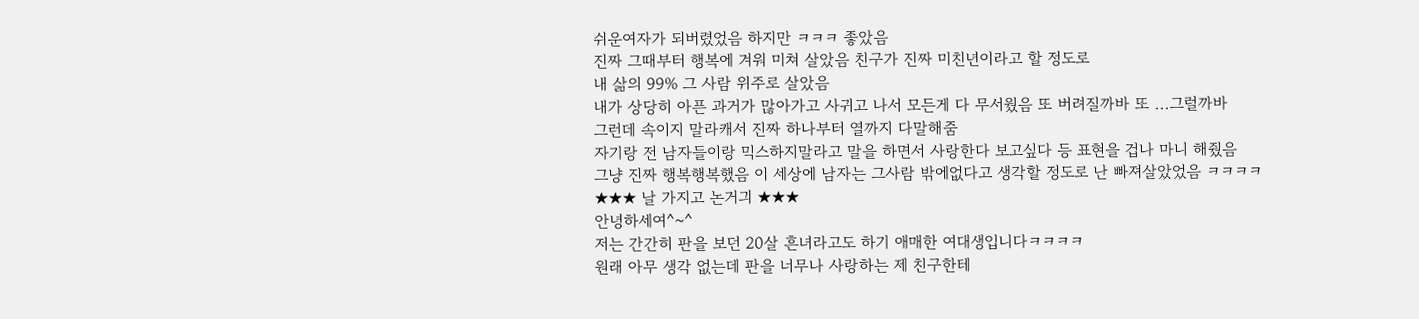쉬운여자가 되버렸었음 하지만 ㅋㅋㅋ 좋았음
진짜 그때부터 행복에 겨워 미쳐 살았음 친구가 진짜 미친년이라고 할 정도로
내 삶의 99% 그 사람 위주로 살았음
내가 상당히 아픈 과거가 많아가고 사귀고 나서 모든게 다 무서웠음 또 버려질까바 또 ...그럴까바
그런데 속이지 말라캐서 진짜 하나부터 열까지 다말해줌
자기랑 전 남자들이랑 믹스하지말라고 말을 하면서 사랑한다 보고싶다 등 표현을 겁나 마니 해줬음
그냥 진짜 행복행복했음 이 세상에 남자는 그사람 밖에없다고 생각할 정도로 난 빠져살았었음 ㅋㅋㅋㅋ
★★★ 날 가지고 논거긔 ★★★
안녕하세여^~^
저는 간간히 판을 보던 20살 흔녀라고도 하기 애매한 여대생입니다ㅋㅋㅋㅋ
원래 아무 생각 없는데 판을 너무나 사랑하는 제 친구한테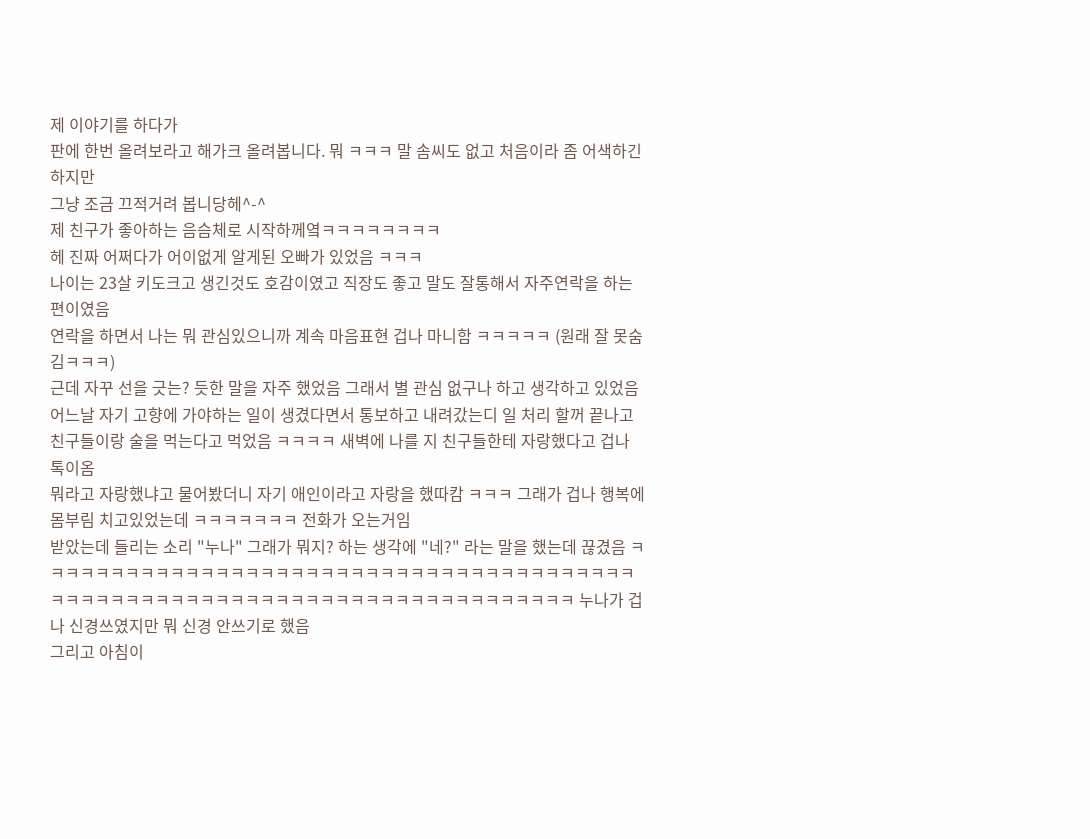제 이야기를 하다가
판에 한번 올려보라고 해가크 올려봅니다. 뭐 ㅋㅋㅋ 말 솜씨도 없고 처음이라 좀 어색하긴 하지만
그냥 조금 끄적거려 봅니당헤^-^
제 친구가 좋아하는 음슴체로 시작하께옄ㅋㅋㅋㅋㅋㅋㅋㅋ
헤 진짜 어쩌다가 어이없게 알게된 오빠가 있었음 ㅋㅋㅋ
나이는 23살 키도크고 생긴것도 호감이였고 직장도 좋고 말도 잘통해서 자주연락을 하는 편이였음
연락을 하면서 나는 뭐 관심있으니까 계속 마음표현 겁나 마니함 ㅋㅋㅋㅋㅋ (원래 잘 못숨김ㅋㅋㅋ)
근데 자꾸 선을 긋는? 듯한 말을 자주 했었음 그래서 별 관심 없구나 하고 생각하고 있었음
어느날 자기 고향에 가야하는 일이 생겼다면서 통보하고 내려갔는디 일 처리 할꺼 끝나고
친구들이랑 술을 먹는다고 먹었음 ㅋㅋㅋㅋ 새벽에 나를 지 친구들한테 자랑했다고 겁나 톡이옴
뭐라고 자랑했냐고 물어봤더니 자기 애인이라고 자랑을 했따캄 ㅋㅋㅋ 그래가 겁나 행복에 몸부림 치고있었는데 ㅋㅋㅋㅋㅋㅋㅋ 전화가 오는거임
받았는데 들리는 소리 "누나" 그래가 뭐지? 하는 생각에 "네?" 라는 말을 했는데 끊겼음 ㅋㅋㅋㅋㅋㅋㅋㅋㅋㅋㅋㅋㅋㅋㅋㅋㅋㅋㅋㅋㅋㅋㅋㅋㅋㅋㅋㅋㅋㅋㅋㅋㅋㅋㅋㅋㅋㅋㅋㅋㅋㅋㅋㅋㅋㅋㅋㅋㅋㅋㅋㅋㅋㅋㅋㅋㅋㅋㅋㅋㅋㅋㅋㅋㅋㅋㅋㅋㅋㅋㅋㅋㅋㅋㅋ 누나가 겁나 신경쓰였지만 뭐 신경 안쓰기로 했음
그리고 아침이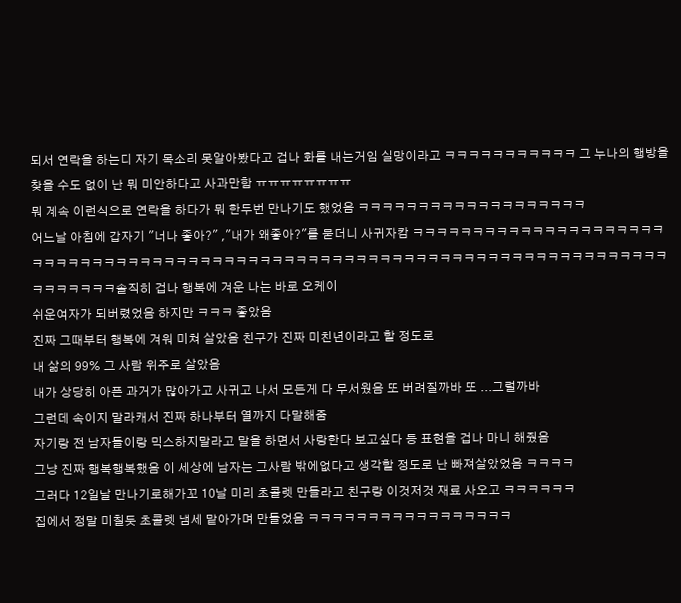되서 연락을 하는디 자기 목소리 못알아봤다고 겁나 화를 내는거임 실망이라고 ㅋㅋㅋㅋㅋㅋㅋㅋㅋㅋㅋ 그 누나의 행방을 찾을 수도 없이 난 뭐 미안하다고 사과만함 ㅠㅠㅠㅠㅠㅠㅠㅠ
뭐 계속 이런식으로 연락을 하다가 뭐 한두번 만나기도 했었음 ㅋㅋㅋㅋㅋㅋㅋㅋㅋㅋㅋㅋㅋㅋㅋㅋㅋㅋㅋ
어느날 아침에 갑자기 "너나 좋아?" ,"내가 왜좋아?"를 묻더니 사귀자캄 ㅋㅋㅋㅋㅋㅋㅋㅋㅋㅋㅋㅋㅋㅋㅋㅋㅋㅋㅋㅋㅋㅋㅋㅋㅋㅋㅋㅋㅋㅋㅋㅋㅋㅋㅋㅋㅋㅋㅋㅋㅋㅋㅋㅋㅋㅋㅋㅋㅋㅋㅋㅋㅋㅋㅋㅋㅋㅋㅋㅋㅋㅋㅋㅋㅋㅋㅋㅋㅋㅋㅋㅋㅋㅋㅋㅋㅋㅋㅋㅋㅋ솔직히 겁나 행복에 겨운 나는 바로 오케이
쉬운여자가 되버렸었음 하지만 ㅋㅋㅋ 좋았음
진짜 그때부터 행복에 겨워 미쳐 살았음 친구가 진짜 미친년이라고 할 정도로
내 삶의 99% 그 사람 위주로 살았음
내가 상당히 아픈 과거가 많아가고 사귀고 나서 모든게 다 무서웠음 또 버려질까바 또 ...그럴까바
그런데 속이지 말라캐서 진짜 하나부터 열까지 다말해줌
자기랑 전 남자들이랑 믹스하지말라고 말을 하면서 사랑한다 보고싶다 등 표현을 겁나 마니 해줬음
그냥 진짜 행복행복했음 이 세상에 남자는 그사람 밖에없다고 생각할 정도로 난 빠져살았었음 ㅋㅋㅋㅋ
그러다 12일날 만나기로해가꼬 10날 미리 초콜렛 만들라고 친구랑 이것저것 재료 사오고 ㅋㅋㅋㅋㅋㅋ
집에서 정말 미칠듯 초콜렛 냄세 맡아가며 만들었음 ㅋㅋㅋㅋㅋㅋㅋㅋㅋㅋㅋㅋㅋㅋㅋㅋㅋ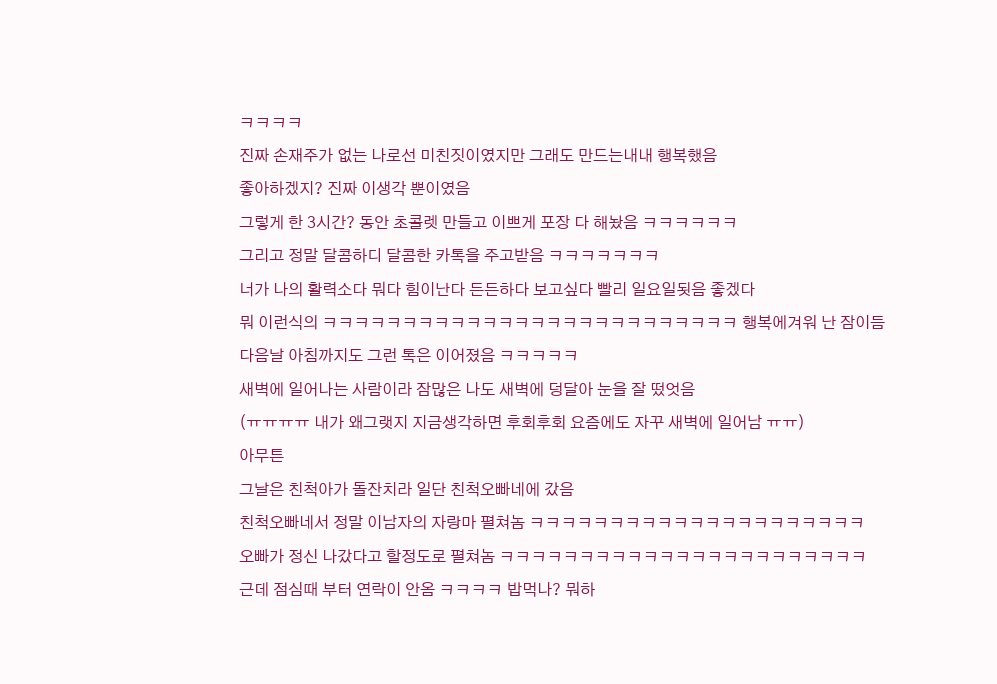ㅋㅋㅋㅋ
진짜 손재주가 없는 나로선 미친짓이였지만 그래도 만드는내내 행복했음
좋아하겠지? 진짜 이생각 뿐이였음
그렇게 한 3시간? 동안 초콜렛 만들고 이쁘게 포장 다 해놨음 ㅋㅋㅋㅋㅋㅋ
그리고 정말 달콤하디 달콤한 카톡을 주고받음 ㅋㅋㅋㅋㅋㅋㅋ
너가 나의 활력소다 뭐다 힘이난다 든든하다 보고싶다 빨리 일요일됫음 좋겠다
뭐 이런식의 ㅋㅋㅋㅋㅋㅋㅋㅋㅋㅋㅋㅋㅋㅋㅋㅋㅋㅋㅋㅋㅋㅋㅋㅋㅋㅋ 행복에겨워 난 잠이듬
다음날 아침까지도 그런 톡은 이어졌음 ㅋㅋㅋㅋㅋ
새벽에 일어나는 사람이라 잠많은 나도 새벽에 덩달아 눈을 잘 떴엇음
(ㅠㅠㅠㅠ 내가 왜그랫지 지금생각하면 후회후회 요즘에도 자꾸 새벽에 일어남 ㅠㅠ)
아무튼
그날은 친척아가 돌잔치라 일단 친척오빠네에 갔음
친척오빠네서 정말 이남자의 자랑마 펼쳐놈 ㅋㅋㅋㅋㅋㅋㅋㅋㅋㅋㅋㅋㅋㅋㅋㅋㅋㅋㅋㅋㅋ
오빠가 정신 나갔다고 할정도로 펼쳐놈 ㅋㅋㅋㅋㅋㅋㅋㅋㅋㅋㅋㅋㅋㅋㅋㅋㅋㅋㅋㅋㅋㅋㅋ
근데 점심때 부터 연락이 안옴 ㅋㅋㅋㅋ 밥먹나? 뭐하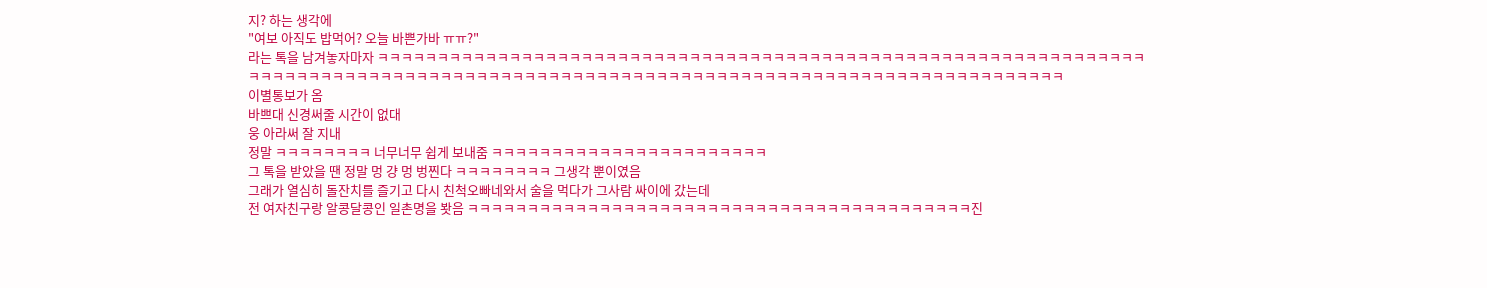지? 하는 생각에
"여보 아직도 밥먹어? 오늘 바쁜가바 ㅠㅠ?"
라는 톡을 남겨놓자마자 ㅋㅋㅋㅋㅋㅋㅋㅋㅋㅋㅋㅋㅋㅋㅋㅋㅋㅋㅋㅋㅋㅋㅋㅋㅋㅋㅋㅋㅋㅋㅋㅋㅋㅋㅋㅋㅋㅋㅋㅋㅋㅋㅋㅋㅋㅋㅋㅋㅋㅋㅋㅋㅋㅋㅋㅋㅋㅋㅋㅋㅋㅋㅋㅋㅋㅋㅋㅋㅋㅋㅋㅋㅋㅋㅋㅋㅋㅋㅋㅋㅋㅋㅋㅋㅋㅋㅋㅋㅋㅋㅋㅋㅋㅋㅋㅋㅋㅋㅋㅋㅋㅋㅋㅋㅋㅋㅋㅋㅋㅋㅋㅋㅋㅋㅋㅋㅋㅋㅋㅋㅋㅋㅋㅋㅋㅋㅋㅋㅋㅋㅋㅋ
이별통보가 옴
바쁘대 신경써줄 시간이 없대
웅 아라써 잘 지내
정말 ㅋㅋㅋㅋㅋㅋㅋㅋ 너무너무 쉽게 보내줌 ㅋㅋㅋㅋㅋㅋㅋㅋㅋㅋㅋㅋㅋㅋㅋㅋㅋㅋㅋㅋㅋㅋㅋ
그 톡을 받았을 땐 정말 멍 걍 멍 벙찐다 ㅋㅋㅋㅋㅋㅋㅋㅋ 그생각 뿐이였음
그래가 열심히 돌잔치를 즐기고 다시 친척오빠네와서 술을 먹다가 그사람 싸이에 갔는데
전 여자친구랑 알콩달콩인 일촌명을 봣음 ㅋㅋㅋㅋㅋㅋㅋㅋㅋㅋㅋㅋㅋㅋㅋㅋㅋㅋㅋㅋㅋㅋㅋㅋㅋㅋㅋㅋㅋㅋㅋㅋㅋㅋㅋㅋㅋㅋㅋㅋㅋㅋ진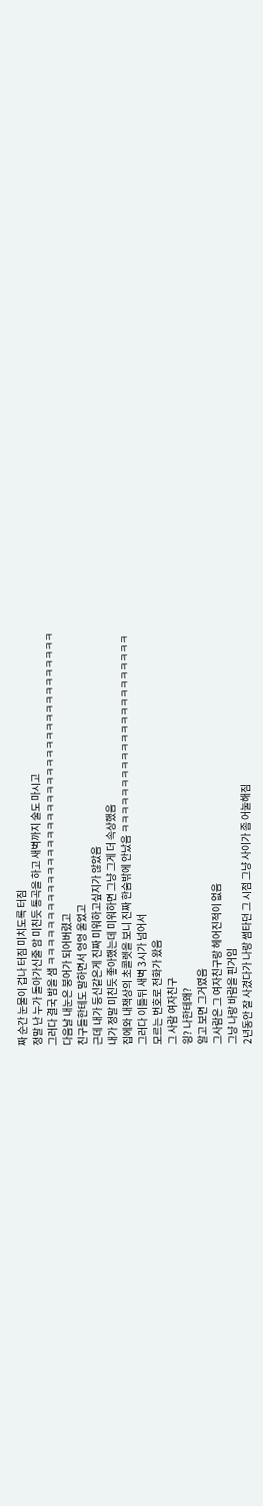짜 순간 눈물이 겁나 터짐 미치도록 터짐
정말 난 누가 돌아가신줄 암 미친듯 통곡을 하고 새벽까지 술도 마시고
그러다 결국 밤을 샘 ㅋㅋㅋㅋㅋㅋㅋㅋㅋㅋㅋㅋㅋㅋㅋㅋㅋㅋㅋㅋㅋㅋㅋㅋㅋㅋㅋㅋㅋㅋㅋㅋㅋㅋㅋㅋㅋ
다음날 내눈은 붕어가 되어버렸고
친구들한테도 말하면서 엉엉 울었고
근데 내가 등신같은게 진짜 미워하고싶지가 않았음
내가 정말 미친듯 좋아했는데 미워하면 그냥 그게 더 속상했음
집에와 내책상의 초콜렛을 보니 진짜 한숨밖에 안났음 ㅋㅋㅋㅋㅋㅋㅋㅋㅋㅋㅋㅋㅋㅋㅋㅋㅋㅋㅋㅋㅋㅋ
그러다 이틀뒤 새벽 3시가 넘어서
모르는 번호로 전화가 왔음
그 사람 여자친구
읭? 나한테왜?
알고 보면 그거였음
그사람은 그 여자친구랑 헤어진적이 없음
그냥 나랑 바람을 핀거임
2년동안 잘 사겼다가 나랑 썸타던 그 시점 그냥 사이가 좀 어눌해짐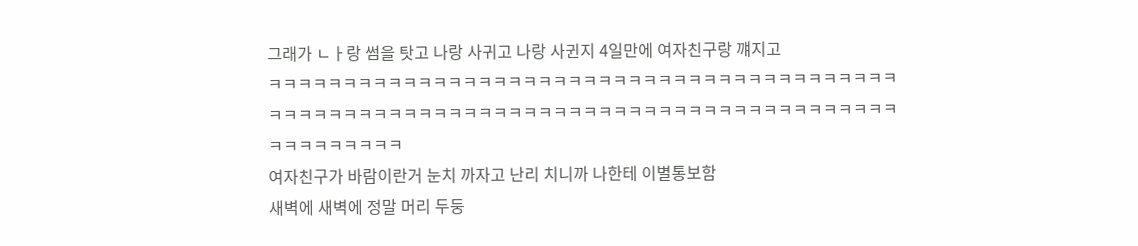그래가 ㄴㅏ랑 썸을 탓고 나랑 사귀고 나랑 사귄지 4일만에 여자친구랑 꺠지고
ㅋㅋㅋㅋㅋㅋㅋㅋㅋㅋㅋㅋㅋㅋㅋㅋㅋㅋㅋㅋㅋㅋㅋㅋㅋㅋㅋㅋㅋㅋㅋㅋㅋㅋㅋㅋㅋㅋㅋㅋㅋㅋㅋㅋㅋㅋㅋㅋㅋㅋㅋㅋㅋㅋㅋㅋㅋㅋㅋㅋㅋㅋㅋㅋㅋㅋㅋㅋㅋㅋㅋㅋㅋㅋㅋㅋㅋㅋㅋㅋㅋㅋㅋㅋㅋㅋㅋㅋㅋㅋㅋㅋㅋ
여자친구가 바람이란거 눈치 까자고 난리 치니까 나한테 이별통보함
새벽에 새벽에 정말 머리 두둥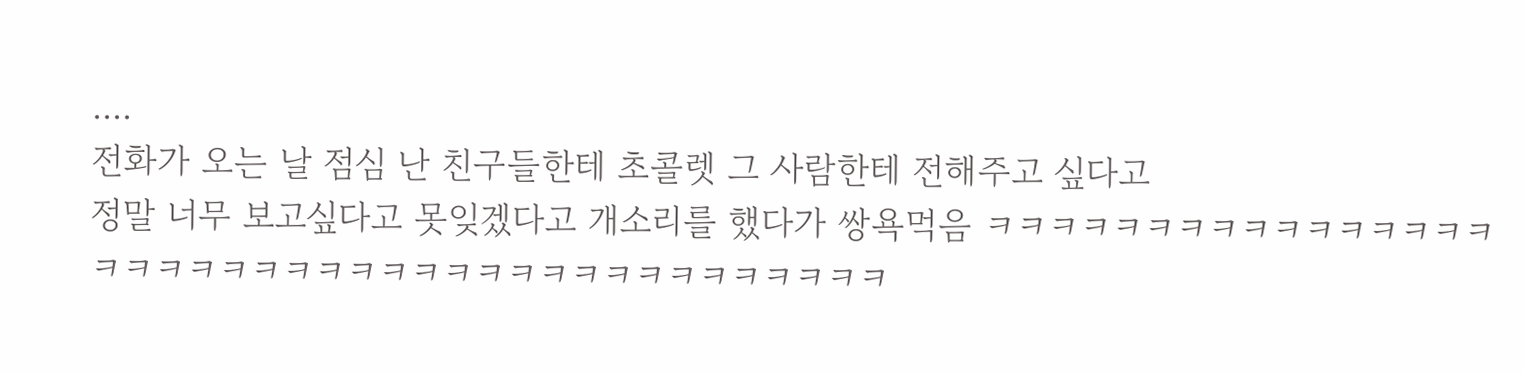....
전화가 오는 날 점심 난 친구들한테 초콜렛 그 사람한테 전해주고 싶다고
정말 너무 보고싶다고 못잊겠다고 개소리를 했다가 쌍욕먹음 ㅋㅋㅋㅋㅋㅋㅋㅋㅋㅋㅋㅋㅋㅋㅋㅋㅋㅋㅋㅋㅋㅋㅋㅋㅋㅋㅋㅋㅋㅋㅋㅋㅋㅋㅋㅋㅋㅋㅋㅋㅋ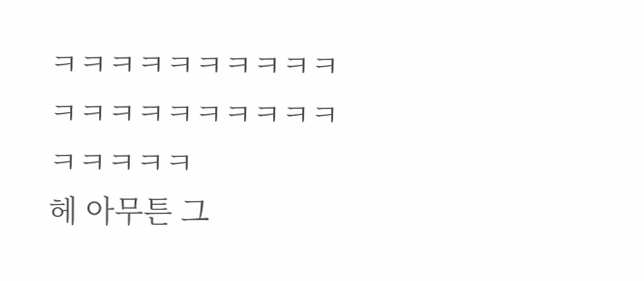ㅋㅋㅋㅋㅋㅋㅋㅋㅋㅋㅋㅋㅋㅋㅋㅋㅋㅋㅋㅋㅋㅋㅋㅋㅋ
헤 아무튼 그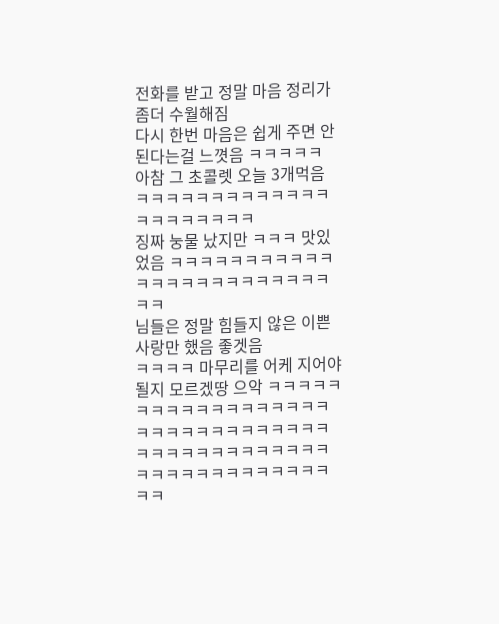전화를 받고 정말 마음 정리가 좀더 수월해짐
다시 한번 마음은 쉽게 주면 안된다는걸 느꼇음 ㅋㅋㅋㅋㅋ
아참 그 초콜렛 오늘 3개먹음 ㅋㅋㅋㅋㅋㅋㅋㅋㅋㅋㅋㅋㅋㅋㅋㅋㅋㅋㅋㅋㅋ
징짜 눙물 났지만 ㅋㅋㅋ 맛있었음 ㅋㅋㅋㅋㅋㅋㅋㅋㅋㅋㅋㅋㅋㅋㅋㅋㅋㅋㅋㅋㅋㅋㅋㅋㅋㅋ
님들은 정말 힘들지 않은 이쁜 사랑만 했음 좋겟음
ㅋㅋㅋㅋ 마무리를 어케 지어야 될지 모르겠땅 으악 ㅋㅋㅋㅋㅋㅋㅋㅋㅋㅋㅋㅋㅋㅋㅋㅋㅋㅋㅋㅋㅋㅋㅋㅋㅋㅋㅋㅋㅋㅋㅋㅋㅋㅋㅋㅋㅋㅋㅋㅋㅋㅋㅋㅋㅋㅋㅋㅋㅋㅋㅋㅋㅋㅋㅋㅋㅋㅋㅋ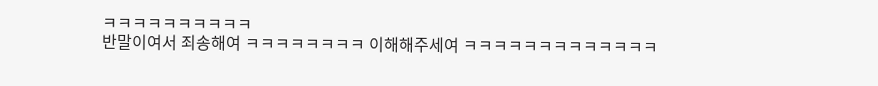ㅋㅋㅋㅋㅋㅋㅋㅋㅋㅋ
반말이여서 죄송해여 ㅋㅋㅋㅋㅋㅋㅋㅋ 이해해주세여 ㅋㅋㅋㅋㅋㅋㅋㅋㅋㅋㅋㅋㅋ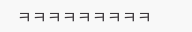ㅋㅋㅋㅋㅋㅋㅋㅋㅋ